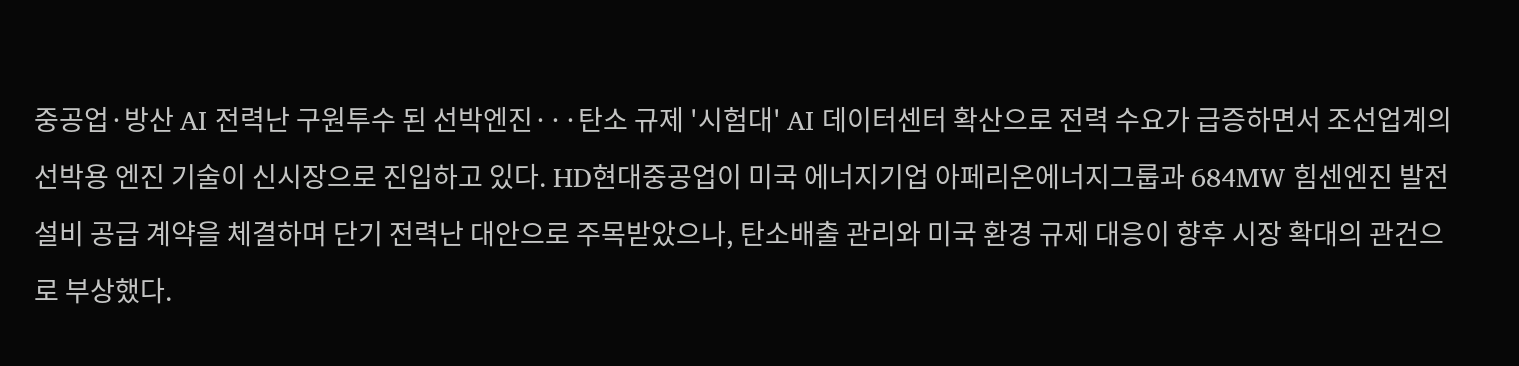중공업·방산 AI 전력난 구원투수 된 선박엔진···탄소 규제 '시험대' AI 데이터센터 확산으로 전력 수요가 급증하면서 조선업계의 선박용 엔진 기술이 신시장으로 진입하고 있다. HD현대중공업이 미국 에너지기업 아페리온에너지그룹과 684MW 힘센엔진 발전설비 공급 계약을 체결하며 단기 전력난 대안으로 주목받았으나, 탄소배출 관리와 미국 환경 규제 대응이 향후 시장 확대의 관건으로 부상했다.